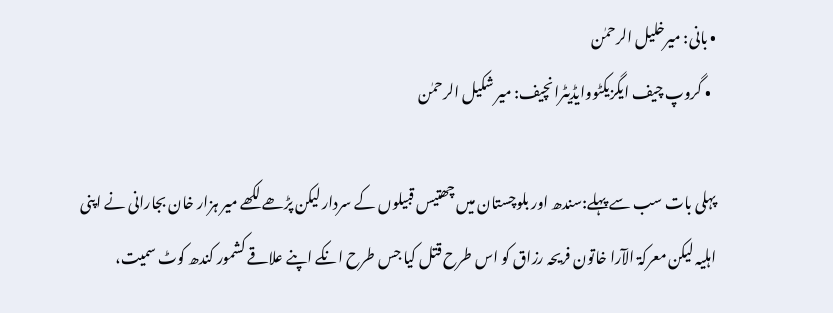• بانی: میرخلیل الرحمٰن
  • گروپ چیف ایگزیکٹووایڈیٹرانچیف: میر شکیل الرحمٰن

پہلی بات سب سے پہلے:سندھ اور بلوچستان میں چھتیس قبیلوں کے سردار لیکن پڑھے لکھے میر ہزار خان بجارانی نے اپنی اہلیہ لیکن معرکۃ الآرا خاتون فریحہ رزاق کو اس طرح قتل کیا جس طرح انکے اپنے علاقے کشمور کندھ کوٹ سمیت،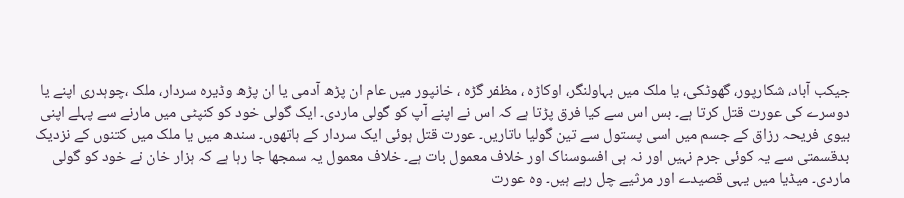جیکب آباد، شکارپور، گھوٹکی، یا ملک میں بہاولنگر، اوکاڑہ ، مظفر گڑہ ، خانپور میں عام ان پڑھ آدمی یا ان پڑھ وڈیرہ سردار، ملک ،چوہدری اپنے یا دوسرے کی عورت قتل کرتا ہے۔ بس اس سے کیا فرق پڑتا ہے کہ اس نے اپنے آپ کو گولی ماردی۔ ایک گولی خود کو کنپٹی میں مارنے سے پہلے اپنی بیوی فریحہ رزاق کے جسم میں اسی پستول سے تین گولیا ںاتاریں۔ عورت قتل ہوئی ایک سردار کے ہاتھوں۔ سندھ میں یا ملک میں کتنوں کے نزدیک بدقسمتی سے یہ کوئی جرم نہیں اور نہ ہی افسوسناک اور خلاف معمول بات ہے۔ خلاف معمول یہ سمجھا جا رہا ہے کہ ہزار خان نے خود کو گولی ماردی۔ میڈیا میں یہی قصیدے اور مرثیے چل رہے ہیں۔ وہ عورت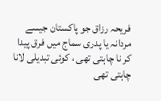فریحہ رزاق جو پاکستان جیسے مردانہ یا پدری سماج میں فرق پیدا کر نا چاہتی تھی ، کوئی تبدیلی لانا چاہتی تھی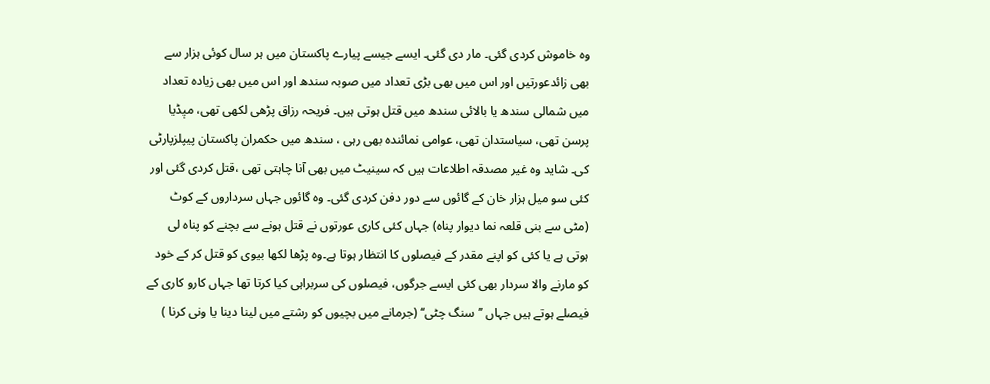وہ خاموش کردی گئی۔ مار دی گئی۔ ایسے جیسے پیارے پاکستان میں ہر سال کوئی ہزار سے بھی زائدعورتیں اور اس میں بھی بڑی تعداد میں صوبہ سندھ اور اس میں بھی زیادہ تعداد میں شمالی سندھ یا بالائی سندھ میں قتل ہوتی ہیں۔ فریحہ رزاق پڑھی لکھی تھی، میٖڈیا پرسن تھی، سیاستدان تھی، عوامی نمائندہ بھی رہی ، سندھ میں حکمران پاکستان پیپلزپارٹی کی۔ شاید وہ غیر مصدقہ اطلاعات ہیں کہ سینیٹ میں بھی آنا چاہتی تھی ،قتل کردی گئی اور کئی سو میل ہزار خان کے گائوں سے دور دفن کردی گئی۔ وہ گائوں جہاں سرداروں کے کوٹ (مٹی سے بنی قلعہ نما دیوار پناہ) جہاں کئی کاری عورتوں نے قتل ہونے سے بچنے کو پناہ لی ہوتی ہے یا کئی کو اپنے مقدر کے فیصلوں کا انتظار ہوتا ہے۔وہ پڑھا لکھا بیوی کو قتل کر کے خود کو مارنے والا سردار بھی کئی ایسے جرگوں، فیصلوں کی سربراہی کیا کرتا تھا جہاں کارو کاری کے فیصلے ہوتے ہیں جہاں ’’سنگ چٹی‘‘ (جرمانے میں بچیوں کو رشتے میں لینا دینا یا ونی کرنا )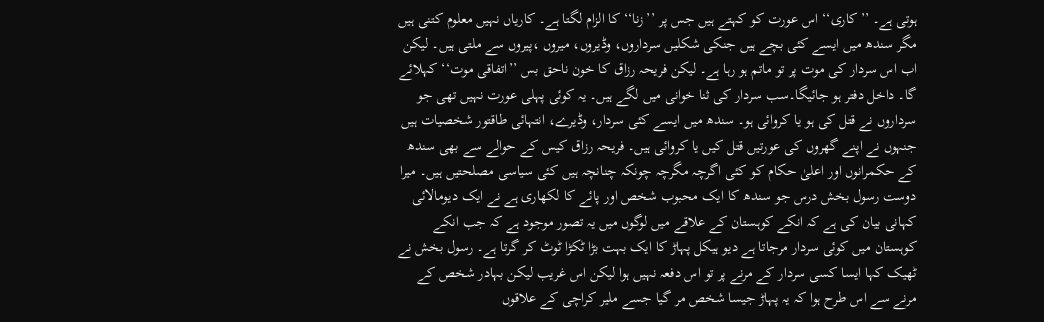ہوتی ہے۔ ’’کاری‘‘ اس عورت کو کہتے ہیں جس پر ’’زنا‘‘ کا الزام لگتا ہے۔ کاریاں نہیں معلوم کتنی ہیں مگر سندھ میں ایسے کئی بچے ہیں جنکی شکلیں سرداروں، وڈیروں، میروں ،پیروں سے ملتی ہیں۔ لیکن اب اس سردار کی موت پر تو ماتم ہو رہا ہے۔ لیکن فریحہ رزاق کا خون ناحق بس ’’اتفاقی موت‘‘ کہلائے گا۔ داخل دفتر ہو جائیگا۔سب سردار کی ثنا خوانی میں لگے ہیں۔ یہ کوئی پہلی عورت نہیں تھی جو سرداروں نے قتل کی ہو یا کروائی ہو۔ سندھ میں ایسے کئی سردار، وڈیرے، انتہائی طاقتور شخصیات ہیں جنہوں نے اپنے گھروں کی عورتیں قتل کیں یا کروائی ہیں۔ فریحہ رزاق کیس کے حوالے سے بھی سندھ کے حکمرانوں اور اعلیٰ حکام کو کئی اگرچہ مگرچہ چونکہ چنانچہ ہیں کئی سیاسی مصلحتیں ہیں۔ میرا دوست رسول بخش درس جو سندھ کا ایک محبوب شخص اور پائے کا لکھاری ہے نے ایک دیومالائی کہانی بیان کی ہے کہ انکے کوہستان کے علاقے میں لوگوں میں یہ تصور موجود ہے کہ جب انکے کوہستان میں کوئی سردار مرجاتا ہے دیو ہیکل پہاڑ کا ایک بہت بڑا ٹکڑا ٹوٹ کر گرتا ہے۔ رسول بخش نے ٹھیک کہا ایسا کسی سردار کے مرنے پر تو اس دفعہ نہیں ہوا لیکن اس غریب لیکن بہادر شخص کے مرنے سے اس طرح ہوا کہ یہ پہاڑ جیسا شخص مر گیا جسے ملیر کراچی کے علاقوں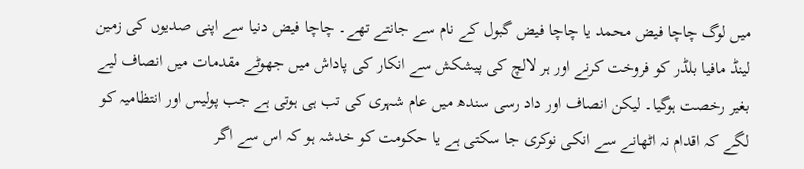میں لوگ چاچا فیض محمد یا چاچا فیض گبول کے نام سے جانتے تھے۔ چاچا فیض دنیا سے اپنی صدیوں کی زمین لینڈ مافیا بلڈر کو فروخت کرنے اور ہر لالچ کی پیشکش سے انکار کی پاداش میں جھوٹے مقدمات میں انصاف لیے بغیر رخصت ہوگیا۔ لیکن انصاف اور داد رسی سندھ میں عام شہری کی تب ہی ہوتی ہے جب پولیس اور انتظامیہ کو لگے کہ اقدام نہ اٹھانے سے انکی نوکری جا سکتی ہے یا حکومت کو خدشہ ہو کہ اس سے اگر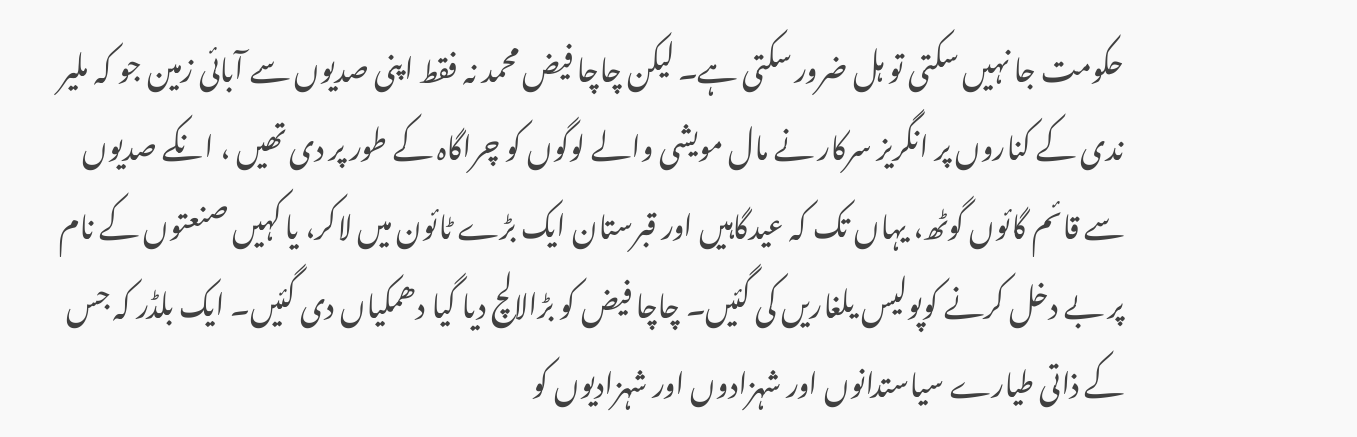حکومت جا نہیں سکتی تو ہل ضرور سکتی ہے۔ لیکن چاچا فیض محمد نہ فقط اپنی صدیوں سے آبائی زمین جو کہ ملیر ندی کے کناروں پر انگریز سرکار نے مال مویشی والے لوگوں کو چراگاہ کے طور پر دی تھیں ، انکے صدیوں سے قائم گائوں گوٹھ، یہاں تک کہ عیدگاہیں اور قبرستان ایک بڑے ٹائون میں لاکر، یا کہیں صنعتوں کے نام پر بے دخل کرنے کوپولیس یلغاریں کی گئیں۔ چاچا فیض کو بڑالالچ دیا گیا دھمکیاں دی گئیں۔ ایک بلڈر کہ جس کے ذاتی طیارے سیاستدانوں اور شہزادوں اور شہزادیوں کو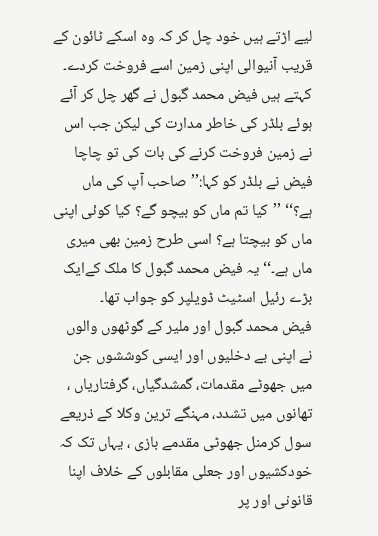لیے اڑتے ہیں خود چل کر کہ وہ اسکے ٹائون کے قریب آنیوالی اپنی زمین اسے فروخت کردے۔ کہتے ہیں فیض محمد گبول نے گھر چل کر آئے ہوئے بلڈر کی خاطر مدارت کی لیکن جب اس نے زمین فروخت کرنے کی بات کی تو چاچا فیض نے بلڈر کو کہا:’’ صاحب آپ کی ماں ہے؟‘‘ ’’کیا تم ماں کو بیچو گے؟ کیا کوئی اپنی ماں کو بیچتا ہے؟ اسی طرح زمین بھی میری ماں ہے۔‘‘ یہ فیض محمد گبول کا ملک کےایک بڑے رئیل اسٹیٹ ڈویلپر کو جواب تھا۔
فیض محمد گبول اور ملیر کے گوٹھوں والوں نے اپنی بے دخلیوں اور ایسی کوششوں جن میں جھوٹے مقدمات، گمشدگیاں، گرفتاریاں ، تھانوں میں تشدد، مہنگے ترین وکلا کے ذریعے سول کرمنل جھوٹی مقدمے بازی ، یہاں تک کہ خودکشیوں اور جعلی مقابلوں کے خلاف اپنا قانونی اور پر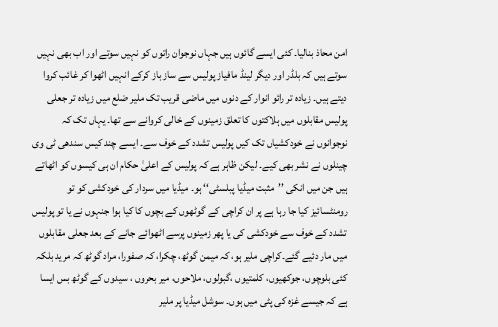امن محاذ بنالیا۔ کئی ایسے گائوں ہیں جہاں نوجوان راتوں کو نہیں سوتے اور اب بھی نہیں سوتے ہیں کہ بلڈر اور دیگر لینڈ مافیاز پولیس سے ساز باز کرکے انہیں اٹھوا کر غائب کروا دیتے ہیں۔ زیادہ تر رائو انوار کے دنوں میں ماضی قریب تک ملیر ضلع میں زیادہ تر جعلی پولیس مقابلوں میں ہلاکتوں کا تعلق زمینوں کے خالی کروانے سے تھا۔ یہاں تک کہ نوجوانوں نے خودکشیاں تک کیں پولیس تشدد کے خوف سے۔ ایسے چند کیس سندھی ٹی وی چینلوں نے نشر بھی کیے۔ لیکن ظاہر ہے کہ پولیس کے اعلیٰ حکام ان ہی کیسوں کو اٹھاتے ہیں جن میں انکی ’’مثبت میڈیا پبلسٹی‘‘ ہو۔ میڈیا میں سردار کی خودکشی کو تو رومنٹسائیز کیا جا رہا ہے پر ان کراچی کے گوٹھوں کے بچوں کا کیا ہوا جنہوں نے یا تو پولیس تشدد کے خوف سے خودکشی کی یا پھر زمینوں پرسے اٹھوائے جانے کے بعد جعلی مقابلوں میں مار دئیے گئے۔کراچی ملیر ہو، کہ میمن گوٹھ، چکرا، کہ صفورا، مراد گوٹھ کہ مرید بلکہ کئی بلوچوں، جوکھیوں، کلمتیوں ،گبولوں، ملاحوں، میر بحروں ، سیدوں کے گوٹھ بس ایسا ہے کہ جیسے غزہ کی پٹی میں ہوں۔ سوشل میڈیا پر ملیر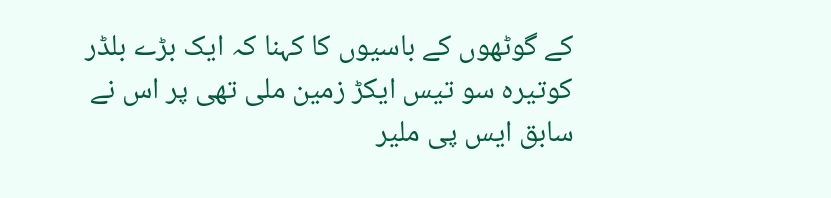کے گوٹھوں کے باسیوں کا کہنا کہ ایک بڑے بلڈر کوتیرہ سو تیس ایکڑ زمین ملی تھی پر اس نے سابق ایس پی ملیر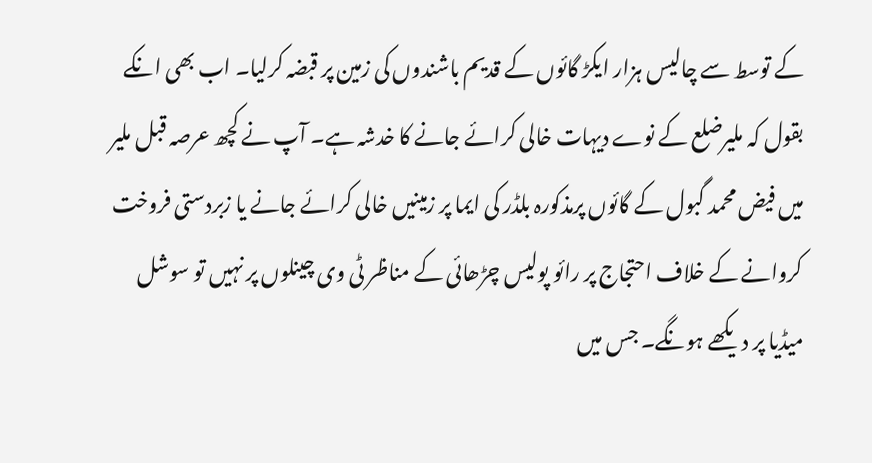کے توسط سے چالیس ہزار ایکڑ گائوں کے قدیم باشندوں کی زمین پر قبضہ کرلیا۔ اب بھی انکے بقول کہ ملیرضلع کے نوے دیہات خالی کرائے جانے کا خدشہ ہے۔ آپ نے کچھ عرصہ قبل ملیر میں فیض محمد گبول کے گائوں پرمذکورہ بلڈر کی ایما پر زمینیں خالی کرائے جانے یا زبردستی فروخت کروانے کے خلاف احتجاج پر رائو پولیس چڑھائی کے مناظر ٹی وی چینلوں پر نہیں تو سوشل میڈیا پر دیکھے ہونگے۔ جس میں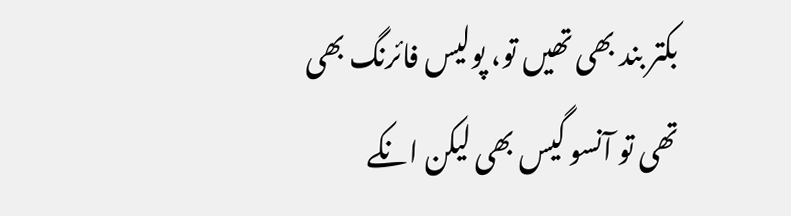بکتر بند بھی تھیں تو، پولیس فائرنگ بھی تھی تو آنسو گیس بھی لیکن انکے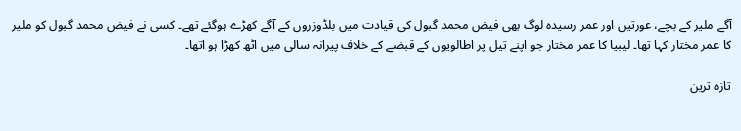آگے ملیر کے بچے، عورتیں اور عمر رسیدہ لوگ بھی فیض محمد گبول کی قیادت میں بلڈوزروں کے آگے کھڑے ہوگئے تھے۔ کسی نے فیض محمد گبول کو ملیر کا عمر مختار کہا تھا۔ لیبیا کا عمر مختار جو اپنے تیل پر اطالویوں کے قبضے کے خلاف پیرانہ سالی میں اٹھ کھڑا ہو اتھا۔

تازہ ترین